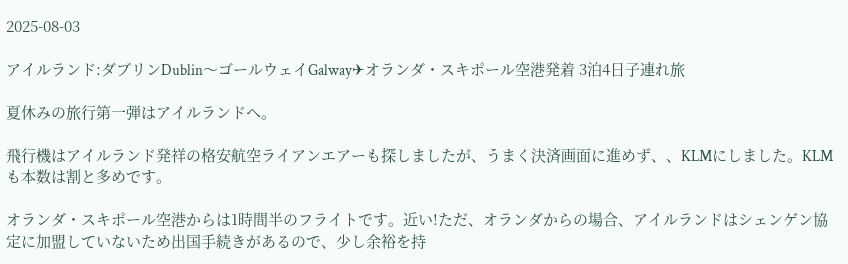2025-08-03

アイルランド:ダブリンDublin〜ゴールウェイGalway✈オランダ・スキポール空港発着 3泊4日子連れ旅

夏休みの旅行第一弾はアイルランドへ。

飛行機はアイルランド発祥の格安航空ライアンエアーも探しましたが、うまく決済画面に進めず、、KLMにしました。KLMも本数は割と多めです。

オランダ・スキポール空港からは1時間半のフライトです。近い!ただ、オランダからの場合、アイルランドはシェンゲン協定に加盟していないため出国手続きがあるので、少し余裕を持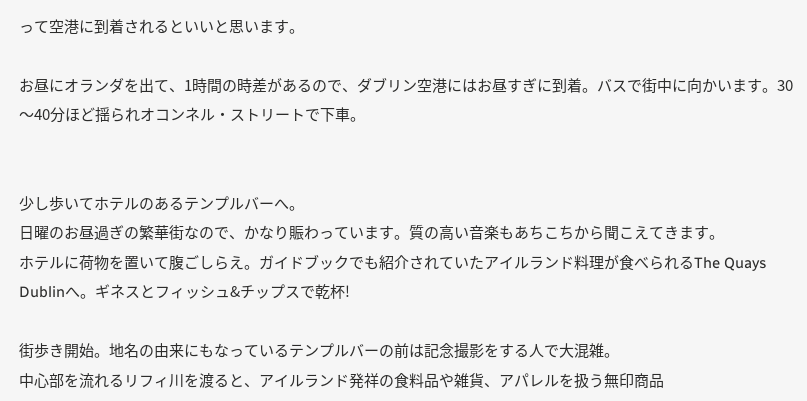って空港に到着されるといいと思います。

お昼にオランダを出て、1時間の時差があるので、ダブリン空港にはお昼すぎに到着。バスで街中に向かいます。30〜40分ほど揺られオコンネル・ストリートで下車。


少し歩いてホテルのあるテンプルバーへ。
日曜のお昼過ぎの繁華街なので、かなり賑わっています。質の高い音楽もあちこちから聞こえてきます。
ホテルに荷物を置いて腹ごしらえ。ガイドブックでも紹介されていたアイルランド料理が食べられるThe Quays Dublinへ。ギネスとフィッシュ&チップスで乾杯!

街歩き開始。地名の由来にもなっているテンプルバーの前は記念撮影をする人で大混雑。
中心部を流れるリフィ川を渡ると、アイルランド発祥の食料品や雑貨、アパレルを扱う無印商品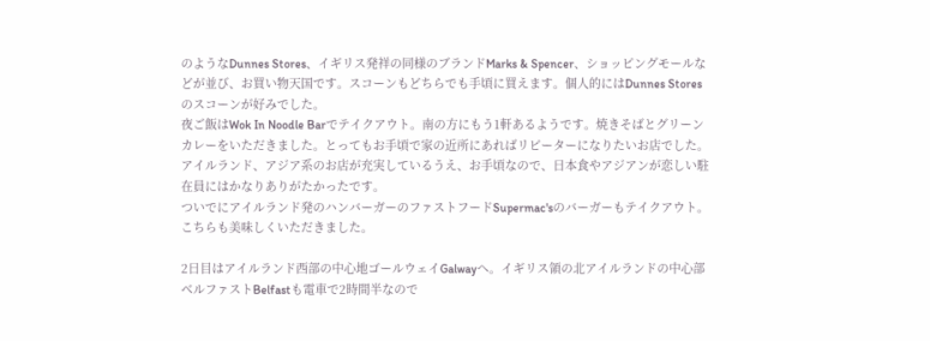のようなDunnes Stores、イギリス発祥の同様のブランドMarks & Spencer、ショッピングモールなどが並び、お買い物天国です。スコーンもどちらでも手頃に買えます。個人的にはDunnes Storesのスコーンが好みでした。
夜ご飯はWok In Noodle Barでテイクアウト。南の方にもう1軒あるようです。焼きそばとグリーンカレーをいただきました。とってもお手頃で家の近所にあればリピーターになりたいお店でした。アイルランド、アジア系のお店が充実しているうえ、お手頃なので、日本食やアジアンが恋しい駐在員にはかなりありがたかったです。
ついでにアイルランド発のハンバーガーのファストフードSupermac'sのバーガーもテイクアウト。こちらも美味しくいただきました。

2日目はアイルランド西部の中心地ゴールウェイGalwayへ。イギリス領の北アイルランドの中心部ベルファストBelfastも電車で2時間半なので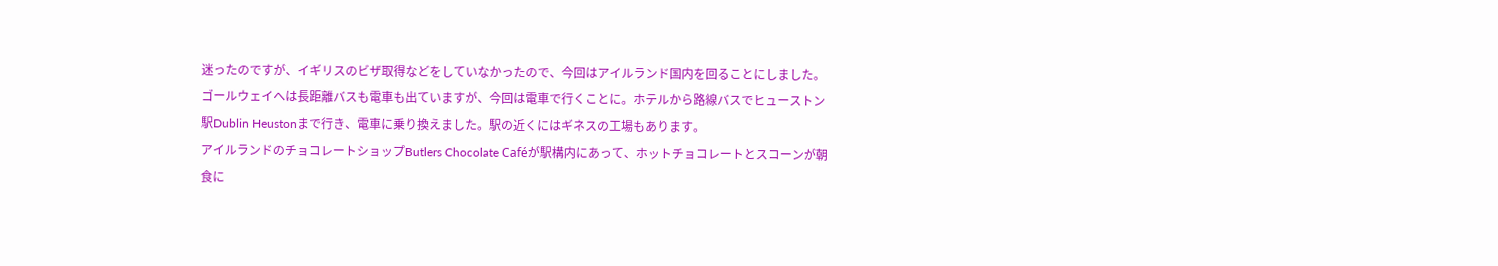迷ったのですが、イギリスのビザ取得などをしていなかったので、今回はアイルランド国内を回ることにしました。
ゴールウェイへは長距離バスも電車も出ていますが、今回は電車で行くことに。ホテルから路線バスでヒューストン駅Dublin Heustonまで行き、電車に乗り換えました。駅の近くにはギネスの工場もあります。
アイルランドのチョコレートショップButlers Chocolate Caféが駅構内にあって、ホットチョコレートとスコーンが朝食に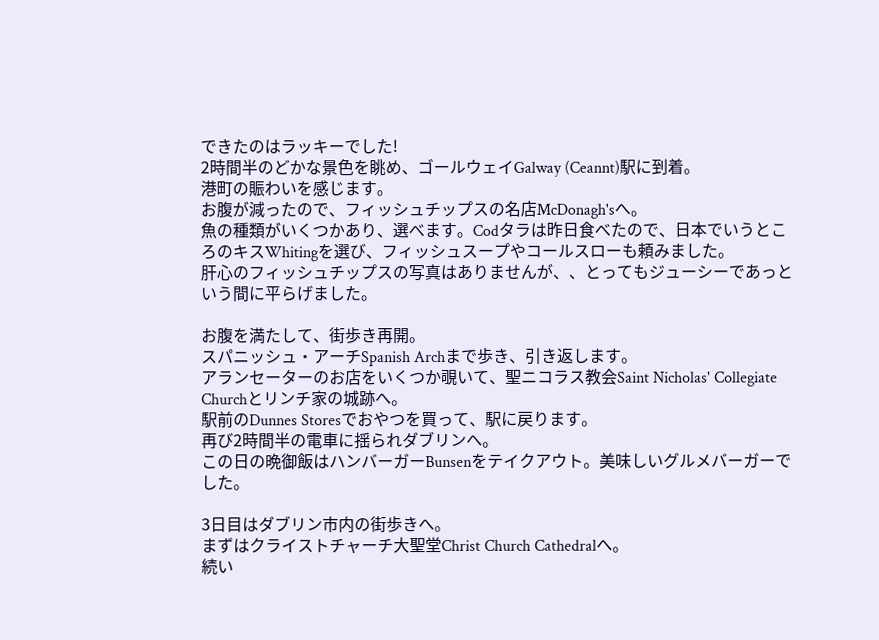できたのはラッキーでした!
2時間半のどかな景色を眺め、ゴールウェイGalway (Ceannt)駅に到着。
港町の賑わいを感じます。
お腹が減ったので、フィッシュチップスの名店McDonagh'sへ。
魚の種類がいくつかあり、選べます。Codタラは昨日食べたので、日本でいうところのキスWhitingを選び、フィッシュスープやコールスローも頼みました。
肝心のフィッシュチップスの写真はありませんが、、とってもジューシーであっという間に平らげました。

お腹を満たして、街歩き再開。
スパニッシュ・アーチSpanish Archまで歩き、引き返します。
アランセーターのお店をいくつか覗いて、聖ニコラス教会Saint Nicholas' Collegiate Churchとリンチ家の城跡へ。
駅前のDunnes Storesでおやつを買って、駅に戻ります。
再び2時間半の電車に揺られダブリンへ。
この日の晩御飯はハンバーガーBunsenをテイクアウト。美味しいグルメバーガーでした。

3日目はダブリン市内の街歩きへ。
まずはクライストチャーチ大聖堂Christ Church Cathedralへ。
続い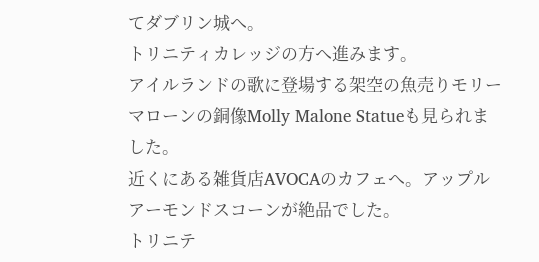てダブリン城へ。
トリニティカレッジの方へ進みます。
アイルランドの歌に登場する架空の魚売りモリー マローンの銅像Molly Malone Statueも見られました。
近くにある雑貨店AVOCAのカフェへ。アップルアーモンドスコーンが絶品でした。
トリニテ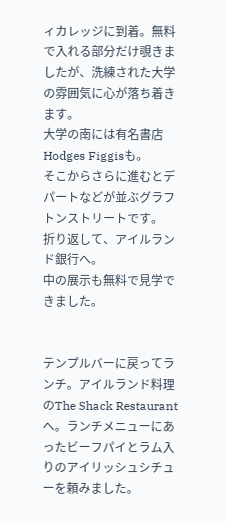ィカレッジに到着。無料で入れる部分だけ覗きましたが、洗練された大学の雰囲気に心が落ち着きます。
大学の南には有名書店Hodges Figgisも。
そこからさらに進むとデパートなどが並ぶグラフトンストリートです。
折り返して、アイルランド銀行へ。
中の展示も無料で見学できました。


テンプルバーに戻ってランチ。アイルランド料理のThe Shack Restaurantへ。ランチメニューにあったビーフパイとラム入りのアイリッシュシチューを頼みました。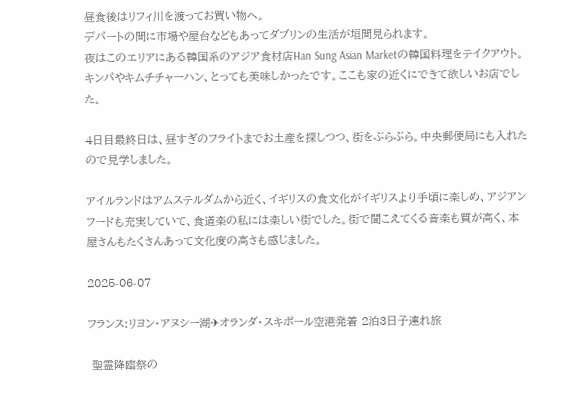昼食後はリフィ川を渡ってお買い物へ。
デパートの間に市場や屋台などもあってダブリンの生活が垣間見られます。
夜はこのエリアにある韓国系のアジア食材店Han Sung Asian Marketの韓国料理をテイクアウト。キンパやキムチチャーハン、とっても美味しかったです。ここも家の近くにできて欲しいお店でした。

4日目最終日は、昼すぎのフライトまでお土産を探しつつ、街をぶらぶら。中央郵便局にも入れたので見学しました。

アイルランドはアムステルダムから近く、イギリスの食文化がイギリスより手頃に楽しめ、アジアンフードも充実していて、食道楽の私には楽しい街でした。街で聞こえてくる音楽も質が高く、本屋さんもたくさんあって文化度の高さも感じました。

2025-06-07

フランス:リヨン・アヌシー湖✈オランダ・スキポール空港発着 2泊3日子連れ旅

 聖霊降臨祭の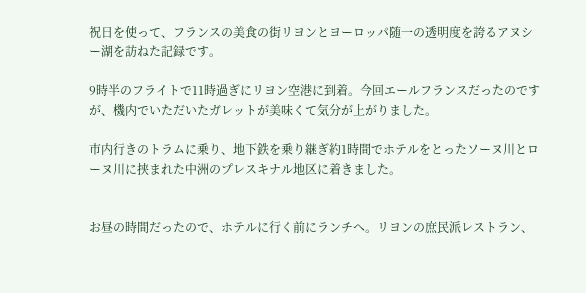祝日を使って、フランスの美食の街リヨンとヨーロッパ随一の透明度を誇るアヌシー湖を訪ねた記録です。

9時半のフライトで11時過ぎにリヨン空港に到着。今回エールフランスだったのですが、機内でいただいたガレットが美味くて気分が上がりました。

市内行きのトラムに乗り、地下鉄を乗り継ぎ約1時間でホテルをとったソーヌ川とローヌ川に挟まれた中洲のプレスキナル地区に着きました。


お昼の時間だったので、ホテルに行く前にランチへ。リヨンの庶民派レストラン、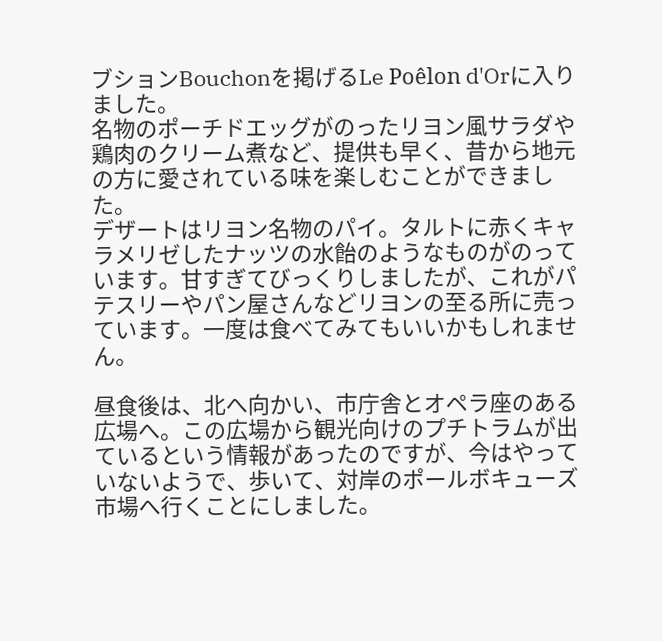ブションBouchonを掲げるLe Poêlon d'Orに入りました。
名物のポーチドエッグがのったリヨン風サラダや鶏肉のクリーム煮など、提供も早く、昔から地元の方に愛されている味を楽しむことができました。
デザートはリヨン名物のパイ。タルトに赤くキャラメリゼしたナッツの水飴のようなものがのっています。甘すぎてびっくりしましたが、これがパテスリーやパン屋さんなどリヨンの至る所に売っています。一度は食べてみてもいいかもしれません。

昼食後は、北へ向かい、市庁舎とオペラ座のある広場へ。この広場から観光向けのプチトラムが出ているという情報があったのですが、今はやっていないようで、歩いて、対岸のポールボキューズ市場へ行くことにしました。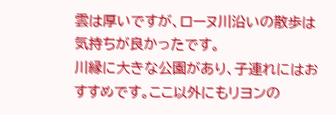雲は厚いですが、ローヌ川沿いの散歩は気持ちが良かったです。
川縁に大きな公園があり、子連れにはおすすめです。ここ以外にもリヨンの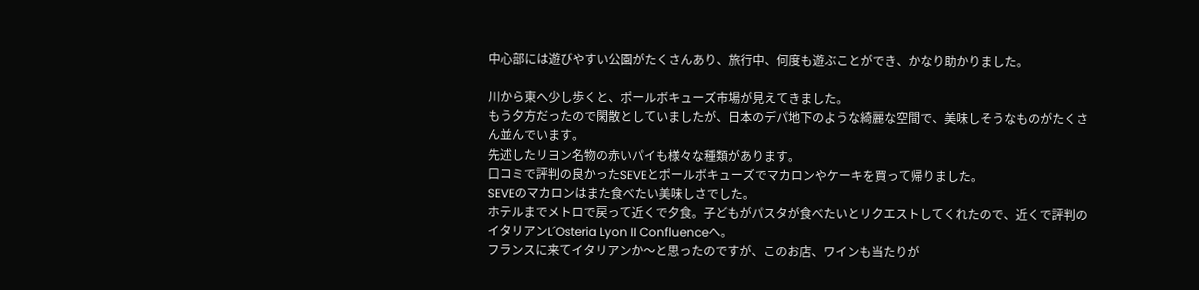中心部には遊びやすい公園がたくさんあり、旅行中、何度も遊ぶことができ、かなり助かりました。

川から東へ少し歩くと、ポールボキューズ市場が見えてきました。
もう夕方だったので閑散としていましたが、日本のデパ地下のような綺麗な空間で、美味しそうなものがたくさん並んでいます。
先述したリヨン名物の赤いパイも様々な種類があります。
口コミで評判の良かったSEVEとポールボキューズでマカロンやケーキを買って帰りました。
SEVEのマカロンはまた食べたい美味しさでした。
ホテルまでメトロで戻って近くで夕食。子どもがパスタが食べたいとリクエストしてくれたので、近くで評判のイタリアンL´Osteria Lyon II Confluenceへ。
フランスに来てイタリアンか〜と思ったのですが、このお店、ワインも当たりが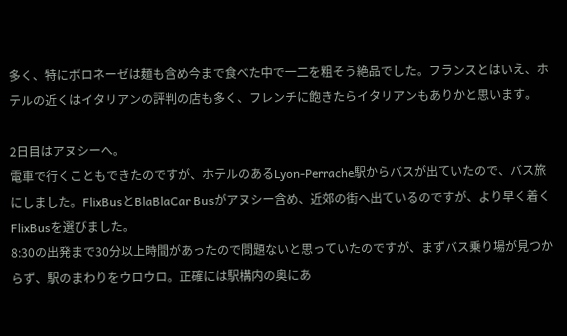多く、特にボロネーゼは麺も含め今まで食べた中で一二を粗そう絶品でした。フランスとはいえ、ホテルの近くはイタリアンの評判の店も多く、フレンチに飽きたらイタリアンもありかと思います。

2日目はアヌシーへ。
電車で行くこともできたのですが、ホテルのあるLyon-Perrache駅からバスが出ていたので、バス旅にしました。FlixBusとBlaBlaCar Busがアヌシー含め、近郊の街へ出ているのですが、より早く着くFlixBusを選びました。
8:30の出発まで30分以上時間があったので問題ないと思っていたのですが、まずバス乗り場が見つからず、駅のまわりをウロウロ。正確には駅構内の奥にあ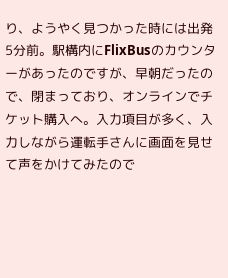り、ようやく見つかった時には出発5分前。駅構内にFlixBusのカウンターがあったのですが、早朝だったので、閉まっており、オンラインでチケット購入へ。入力項目が多く、入力しながら運転手さんに画面を見せて声をかけてみたので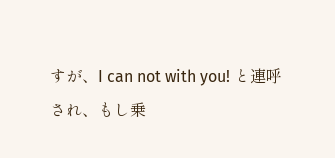すが、I can not with you! と連呼され、もし乗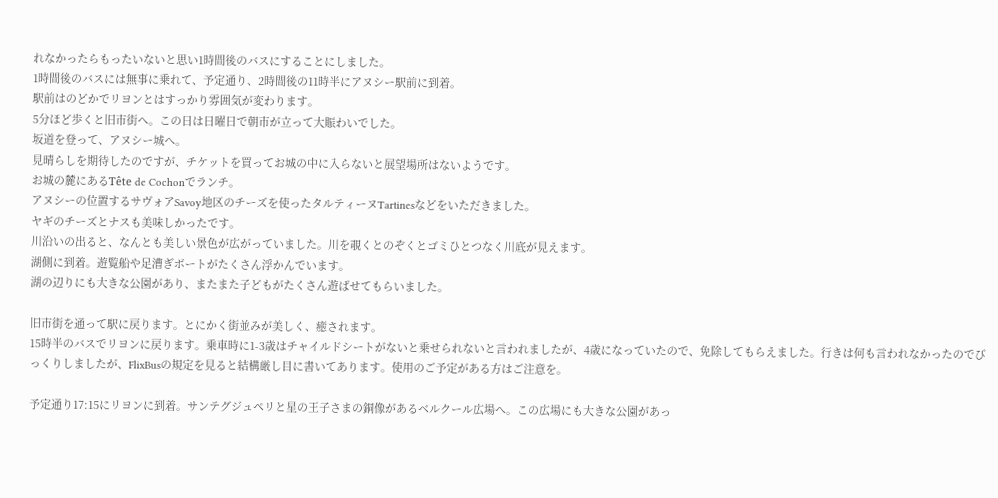れなかったらもったいないと思い1時間後のバスにすることにしました。
1時間後のバスには無事に乗れて、予定通り、2時間後の11時半にアヌシー駅前に到着。
駅前はのどかでリヨンとはすっかり雰囲気が変わります。
5分ほど歩くと旧市街へ。この日は日曜日で朝市が立って大賑わいでした。
坂道を登って、アヌシー城へ。
見晴らしを期待したのですが、チケットを買ってお城の中に入らないと展望場所はないようです。
お城の麓にあるTête de Cochonでランチ。
アヌシーの位置するサヴォアSavoy地区のチーズを使ったタルティーヌTartinesなどをいただきました。
ヤギのチーズとナスも美味しかったです。
川沿いの出ると、なんとも美しい景色が広がっていました。川を覗くとのぞくとゴミひとつなく川底が見えます。
湖側に到着。遊覧船や足漕ぎボートがたくさん浮かんでいます。
湖の辺りにも大きな公園があり、またまた子どもがたくさん遊ばせてもらいました。

旧市街を通って駅に戻ります。とにかく街並みが美しく、癒されます。
15時半のバスでリヨンに戻ります。乗車時に1-3歳はチャイルドシートがないと乗せられないと言われましたが、4歳になっていたので、免除してもらえました。行きは何も言われなかったのでびっくりしましたが、FlixBusの規定を見ると結構厳し目に書いてあります。使用のご予定がある方はご注意を。

予定通り17:15にリヨンに到着。サンテグジュペリと星の王子さまの銅像があるベルクール広場へ。この広場にも大きな公園があっ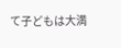て子どもは大満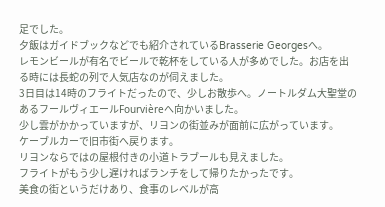足でした。
夕飯はガイドブックなどでも紹介されているBrasserie Georgesへ。
レモンビールが有名でビールで乾杯をしている人が多めでした。お店を出る時には長蛇の列で人気店なのが伺えました。
3日目は14時のフライトだったので、少しお散歩へ。ノートルダム大聖堂のあるフールヴィエールFourvièreへ向かいました。
少し雲がかかっていますが、リヨンの街並みが面前に広がっています。
ケーブルカーで旧市街へ戻ります。
リヨンならではの屋根付きの小道トラブールも見えました。
フライトがもう少し遅ければランチをして帰りたかったです。
美食の街というだけあり、食事のレベルが高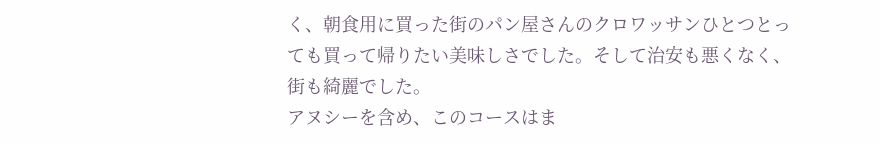く、朝食用に買った街のパン屋さんのクロワッサンひとつとっても買って帰りたい美味しさでした。そして治安も悪くなく、街も綺麗でした。
アヌシーを含め、このコースはま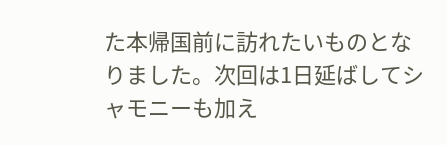た本帰国前に訪れたいものとなりました。次回は1日延ばしてシャモニーも加え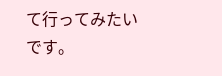て行ってみたいです。